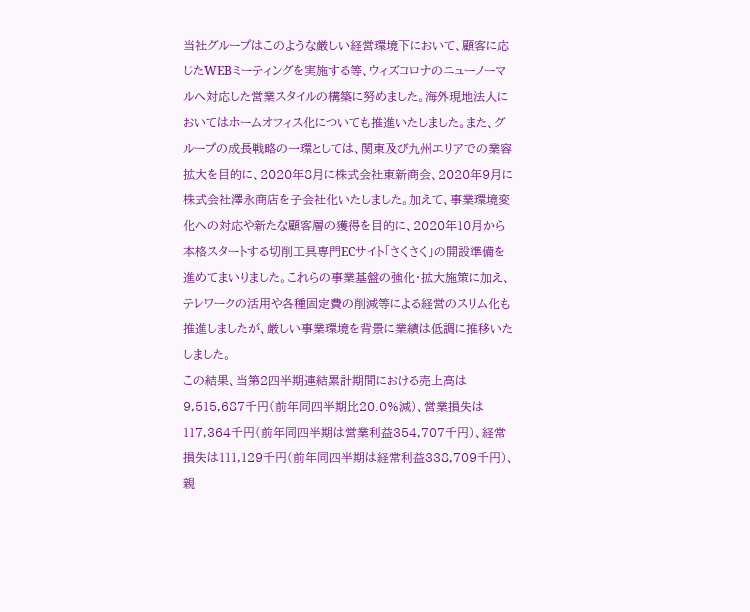当社グループはこのような厳しい経営環境下において、顧客に応じたWEBミーティングを実施する等、ウィズコロナのニューノーマルへ対応した営業スタイルの構築に努めました。海外現地法人においてはホームオフィス化についても推進いたしました。また、グループの成長戦略の一環としては、関東及び九州エリアでの業容拡大を目的に、2020年8月に株式会社東新商会、2020年9月に株式会社澤永商店を子会社化いたしました。加えて、事業環境変化への対応や新たな顧客層の獲得を目的に、2020年10月から本格スタートする切削工具専門ECサイト「さくさく」の開設準備を進めてまいりました。これらの事業基盤の強化・拡大施策に加え、テレワークの活用や各種固定費の削減等による経営のスリム化も推進しましたが、厳しい事業環境を背景に業績は低調に推移いたしました。
この結果、当第2四半期連結累計期間における売上高は9,515,687千円(前年同四半期比20.0%減)、営業損失は117,364千円(前年同四半期は営業利益354,707千円)、経常損失は111,129千円(前年同四半期は経常利益338,709千円)、親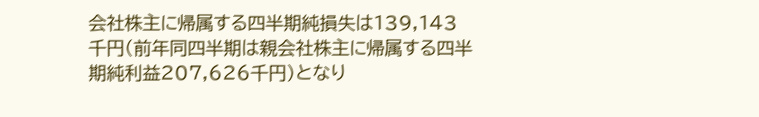会社株主に帰属する四半期純損失は139,143千円(前年同四半期は親会社株主に帰属する四半期純利益207,626千円)となり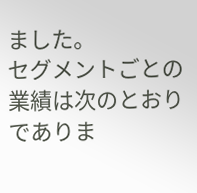ました。
セグメントごとの業績は次のとおりでありま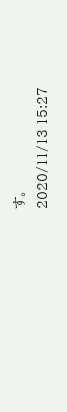す。
2020/11/13 15:27